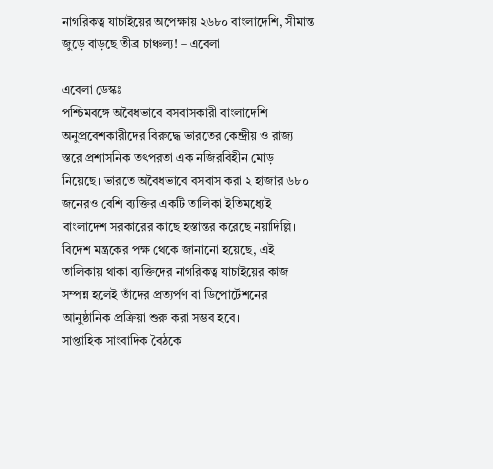নাগরিকত্ব যাচাইয়ের অপেক্ষায় ২৬৮০ বাংলাদেশি, সীমান্ত জুড়ে বাড়ছে তীব্র চাঞ্চল্য! – এবেলা

এবেলা ডেস্কঃ
পশ্চিমবঙ্গে অবৈধভাবে বসবাসকারী বাংলাদেশি অনুপ্রবেশকারীদের বিরুদ্ধে ভারতের কেন্দ্রীয় ও রাজ্য স্তরে প্রশাসনিক তৎপরতা এক নজিরবিহীন মোড় নিয়েছে। ভারতে অবৈধভাবে বসবাস করা ২ হাজার ৬৮০ জনেরও বেশি ব্যক্তির একটি তালিকা ইতিমধ্যেই বাংলাদেশ সরকারের কাছে হস্তান্তর করেছে নয়াদিল্লি। বিদেশ মন্ত্রকের পক্ষ থেকে জানানো হয়েছে, এই তালিকায় থাকা ব্যক্তিদের নাগরিকত্ব যাচাইয়ের কাজ সম্পন্ন হলেই তাঁদের প্রত্যর্পণ বা ডিপোর্টেশনের আনুষ্ঠানিক প্রক্রিয়া শুরু করা সম্ভব হবে।
সাপ্তাহিক সাংবাদিক বৈঠকে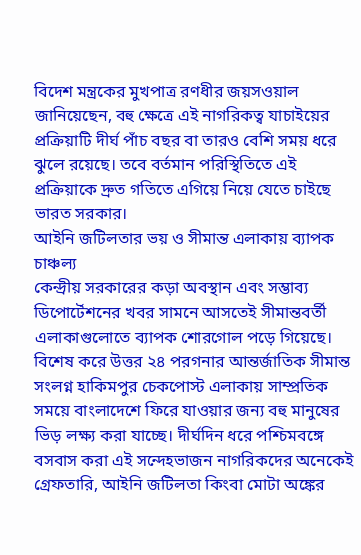বিদেশ মন্ত্রকের মুখপাত্র রণধীর জয়সওয়াল জানিয়েছেন, বহু ক্ষেত্রে এই নাগরিকত্ব যাচাইয়ের প্রক্রিয়াটি দীর্ঘ পাঁচ বছর বা তারও বেশি সময় ধরে ঝুলে রয়েছে। তবে বর্তমান পরিস্থিতিতে এই প্রক্রিয়াকে দ্রুত গতিতে এগিয়ে নিয়ে যেতে চাইছে ভারত সরকার।
আইনি জটিলতার ভয় ও সীমান্ত এলাকায় ব্যাপক চাঞ্চল্য
কেন্দ্রীয় সরকারের কড়া অবস্থান এবং সম্ভাব্য ডিপোর্টেশনের খবর সামনে আসতেই সীমান্তবর্তী এলাকাগুলোতে ব্যাপক শোরগোল পড়ে গিয়েছে। বিশেষ করে উত্তর ২৪ পরগনার আন্তর্জাতিক সীমান্ত সংলগ্ন হাকিমপুর চেকপোস্ট এলাকায় সাম্প্রতিক সময়ে বাংলাদেশে ফিরে যাওয়ার জন্য বহু মানুষের ভিড় লক্ষ্য করা যাচ্ছে। দীর্ঘদিন ধরে পশ্চিমবঙ্গে বসবাস করা এই সন্দেহভাজন নাগরিকদের অনেকেই গ্রেফতারি, আইনি জটিলতা কিংবা মোটা অঙ্কের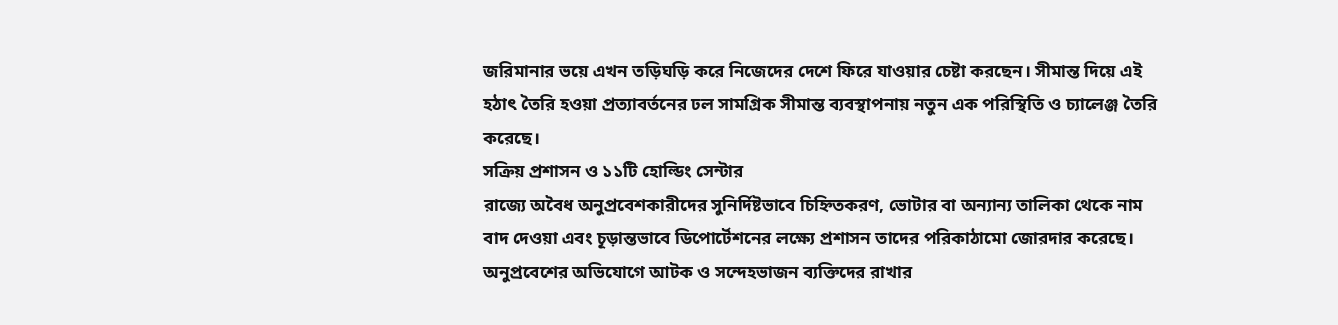জরিমানার ভয়ে এখন তড়িঘড়ি করে নিজেদের দেশে ফিরে যাওয়ার চেষ্টা করছেন। সীমান্ত দিয়ে এই হঠাৎ তৈরি হওয়া প্রত্যাবর্তনের ঢল সামগ্রিক সীমান্ত ব্যবস্থাপনায় নতুন এক পরিস্থিতি ও চ্যালেঞ্জ তৈরি করেছে।
সক্রিয় প্রশাসন ও ১১টি হোল্ডিং সেন্টার
রাজ্যে অবৈধ অনুপ্রবেশকারীদের সুনির্দিষ্টভাবে চিহ্নিতকরণ, ভোটার বা অন্যান্য তালিকা থেকে নাম বাদ দেওয়া এবং চূড়ান্তভাবে ডিপোর্টেশনের লক্ষ্যে প্রশাসন তাদের পরিকাঠামো জোরদার করেছে। অনুপ্রবেশের অভিযোগে আটক ও সন্দেহভাজন ব্যক্তিদের রাখার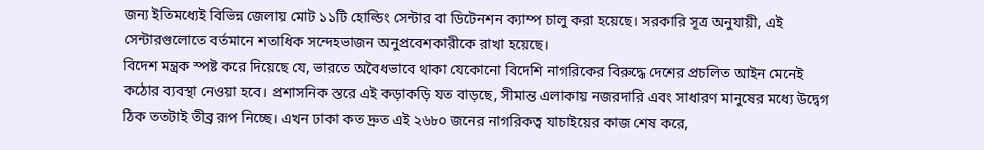জন্য ইতিমধ্যেই বিভিন্ন জেলায় মোট ১১টি হোল্ডিং সেন্টার বা ডিটেনশন ক্যাম্প চালু করা হয়েছে। সরকারি সূত্র অনুযায়ী, এই সেন্টারগুলোতে বর্তমানে শতাধিক সন্দেহভাজন অনুপ্রবেশকারীকে রাখা হয়েছে।
বিদেশ মন্ত্রক স্পষ্ট করে দিয়েছে যে, ভারতে অবৈধভাবে থাকা যেকোনো বিদেশি নাগরিকের বিরুদ্ধে দেশের প্রচলিত আইন মেনেই কঠোর ব্যবস্থা নেওয়া হবে। প্রশাসনিক স্তরে এই কড়াকড়ি যত বাড়ছে, সীমান্ত এলাকায় নজরদারি এবং সাধারণ মানুষের মধ্যে উদ্বেগ ঠিক ততটাই তীব্র রূপ নিচ্ছে। এখন ঢাকা কত দ্রুত এই ২৬৮০ জনের নাগরিকত্ব যাচাইয়ের কাজ শেষ করে,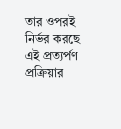তার ওপরই নির্ভর করছে এই প্রত্যর্পণ প্রক্রিয়ার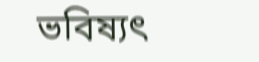ভবিষ্যৎ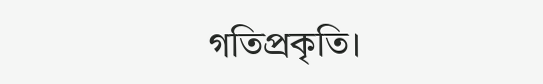গতিপ্রকৃতি।